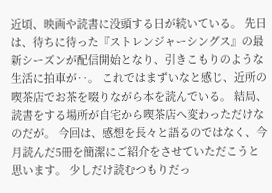近頃、映画や読書に没頭する日が続いている。 先日は、待ちに待った『ストレンジャーシングス』の最新シーズンが配信開始となり、引きこもりのような生活に拍車が‥。 これではまずいなと感じ、近所の喫茶店でお茶を啜りながら本を読んでいる。 結局、読書をする場所が自宅から喫茶店へ変わっただけなのだが。 今回は、感想を長々と語るのではなく、今月読んだ5冊を簡潔にご紹介をさせていただこうと思います。 少しだけ読むつもりだっ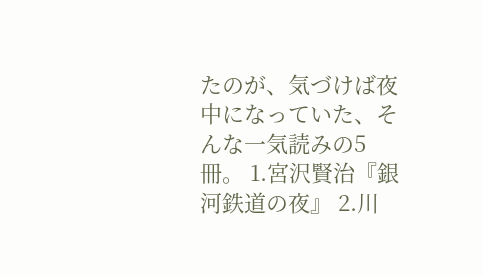たのが、気づけば夜中になっていた、そんな一気読みの5冊。 1.宮沢賢治『銀河鉄道の夜』 2.川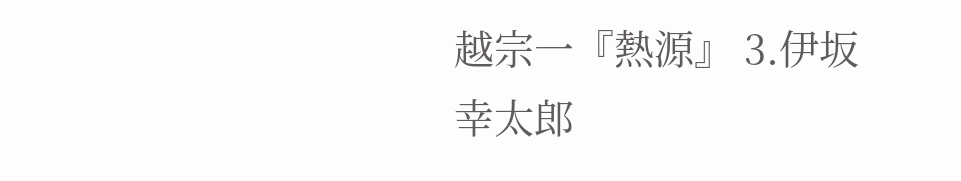越宗一『熱源』 3.伊坂幸太郎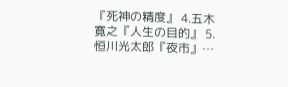『死神の精度』 4.五木寛之『人生の目的』 5.恒川光太郎『夜市』…